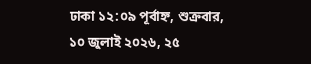ঢাকা ১২:০৯ পূর্বাহ্ন, শুক্রবার, ১০ জুলাই ২০২৬, ২৫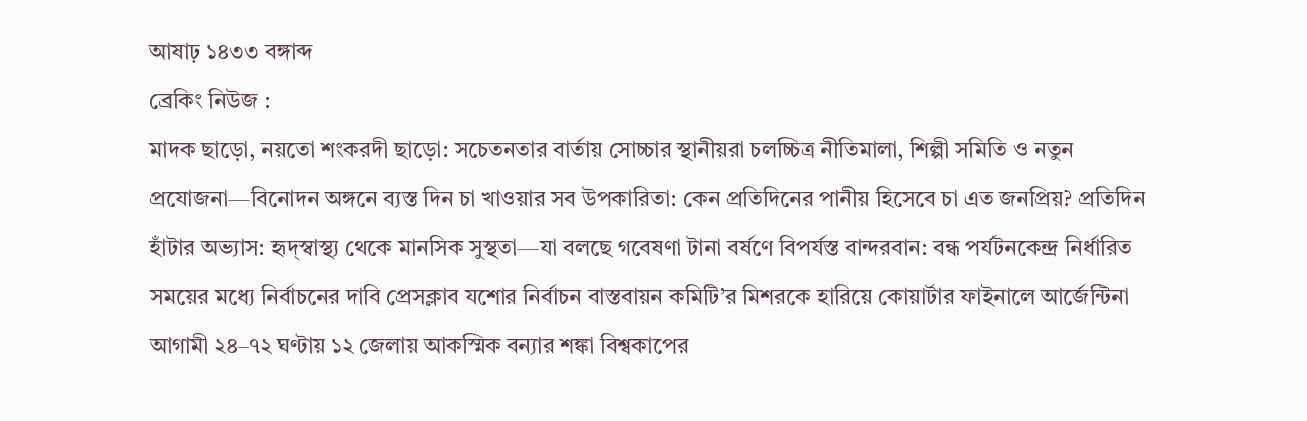আষাঢ় ১৪৩৩ বঙ্গাব্দ
ব্রেকিং নিউজ :
মাদক ছাড়ো, নয়তো শংকরদী ছাড়ো: সচেতনতার বার্তায় সোচ্চার স্থানীয়রা চলচ্চিত্র নীতিমালা, শিল্পী সমিতি ও নতুন প্রযোজনা—বিনোদন অঙ্গনে ব্যস্ত দিন চা খাওয়ার সব উপকারিতা: কেন প্রতিদিনের পানীয় হিসেবে চা এত জনপ্রিয়? প্রতিদিন হাঁটার অভ্যাস: হৃদ্‌স্বাস্থ্য থেকে মানসিক সুস্থতা—যা বলছে গবেষণা টানা বর্ষণে বিপর্যস্ত বান্দরবান: বন্ধ পর্যটনকেন্দ্র নির্ধারিত সময়ের মধ্যে নির্বাচনের দাবি প্রেসক্লাব যশোর নির্বাচন বাস্তবায়ন কমিটি’র মিশরকে হারিয়ে কোয়ার্টার ফাইনালে আর্জেন্টিনা আগামী ২৪–৭২ ঘণ্টায় ১২ জেলায় আকস্মিক বন্যার শঙ্কা বিশ্বকাপের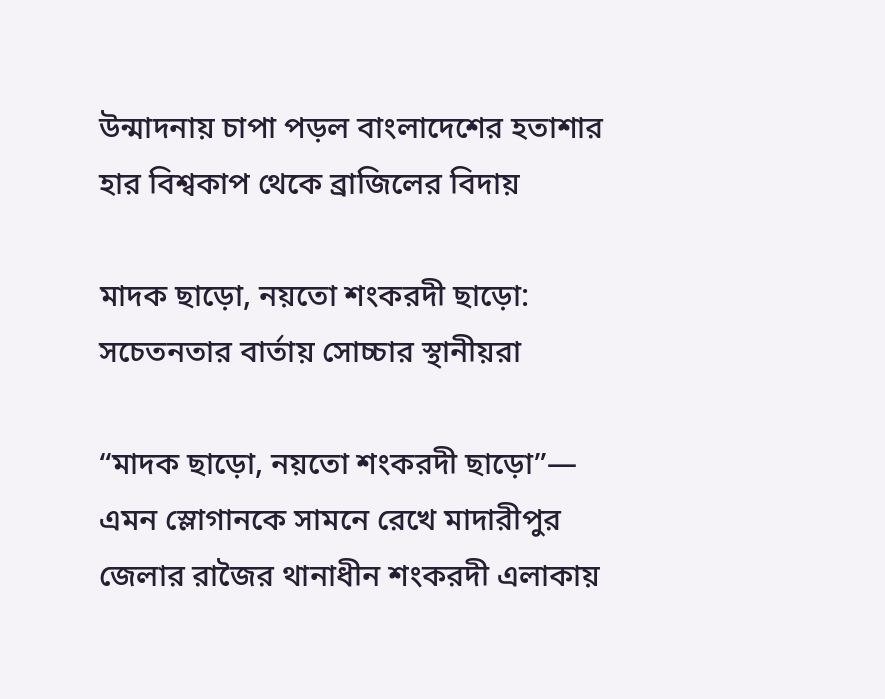উন্মাদনায় চাপা পড়ল বাংলাদেশের হতাশার হার বিশ্বকাপ থেকে ব্রাজিলের বিদায়

মাদক ছাড়ো, নয়তো শংকরদী ছাড়ো: সচেতনতার বার্তায় সোচ্চার স্থানীয়রা

“মাদক ছাড়ো, নয়তো শংকরদী ছাড়ো”— এমন স্লোগানকে সামনে রেখে মাদারীপুর জেলার রাজৈর থানাধীন শংকরদী এলাকায়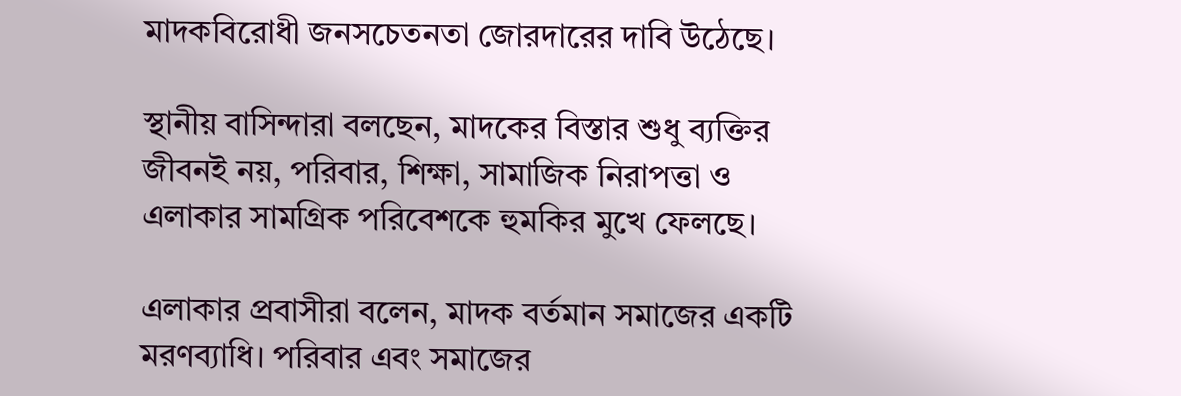মাদকবিরোধী জনসচেতনতা জোরদারের দাবি উঠেছে।

স্থানীয় বাসিন্দারা বলছেন, মাদকের বিস্তার শুধু ব্যক্তির জীবনই নয়, পরিবার, শিক্ষা, সামাজিক নিরাপত্তা ও এলাকার সামগ্রিক পরিবেশকে হুমকির মুখে ফেলছে।

এলাকার প্রবাসীরা বলেন, মাদক বর্তমান সমাজের একটি মরণব্যাধি। পরিবার এবং সমাজের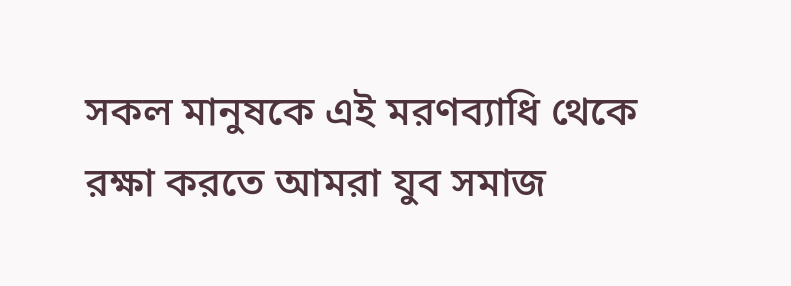সকল মানুষকে এই মরণব্যাধি থেকে রক্ষা করতে আমরা যুব সমাজ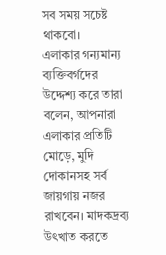সব সময় সচেষ্ট থাকবো।
এলাকার গন্যমান্য ব্যক্তিবর্গদের উদ্দেশ্য করে তারা বলেন, আপনারা এলাকার প্রতিটি মোড়ে, মুদি দোকানসহ সর্ব জায়গায় নজর রাখবেন। মাদকদ্রব্য উৎখাত করতে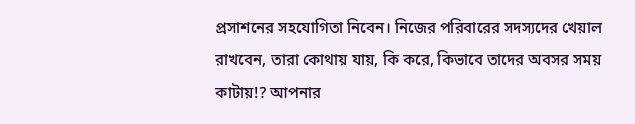প্রসাশনের সহযোগিতা নিবেন। নিজের পরিবারের সদস্যদের খেয়াল রাখবেন, তারা কোথায় যায়, কি করে, কিভাবে তাদের অবসর সময় কাটায়!? আপনার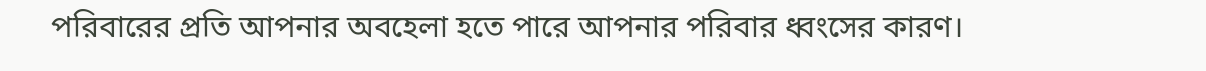পরিবারের প্রতি আপনার অবহেলা হতে পারে আপনার পরিবার ধ্বংসের কারণ।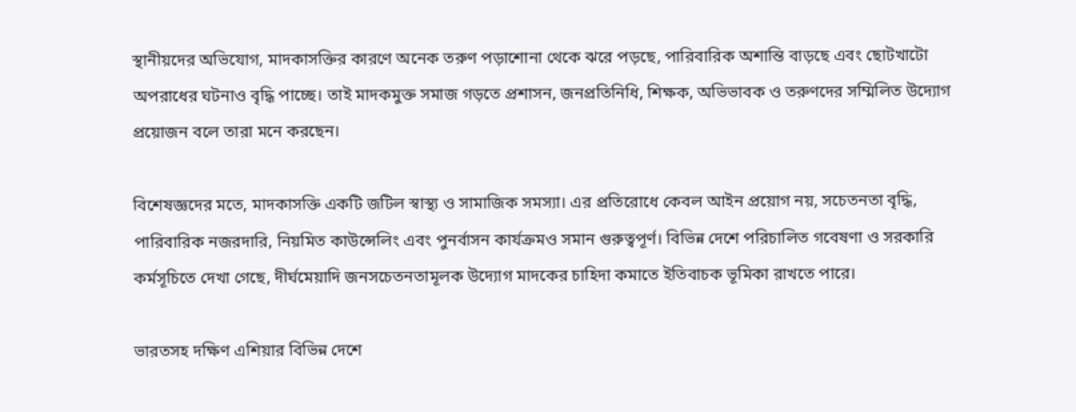স্থানীয়দের অভিযোগ, মাদকাসক্তির কারণে অনেক তরুণ পড়াশোনা থেকে ঝরে পড়ছে, পারিবারিক অশান্তি বাড়ছে এবং ছোটখাটো অপরাধের ঘটনাও বৃদ্ধি পাচ্ছে। তাই মাদকমুক্ত সমাজ গড়তে প্রশাসন, জনপ্রতিনিধি, শিক্ষক, অভিভাবক ও তরুণদের সম্মিলিত উদ্যোগ প্রয়োজন বলে তারা মনে করছেন।

বিশেষজ্ঞদের মতে, মাদকাসক্তি একটি জটিল স্বাস্থ্য ও সামাজিক সমস্যা। এর প্রতিরোধে কেবল আইন প্রয়োগ নয়, সচেতনতা বৃদ্ধি, পারিবারিক নজরদারি, নিয়মিত কাউন্সেলিং এবং পুনর্বাসন কার্যক্রমও সমান গুরুত্বপূর্ণ। বিভিন্ন দেশে পরিচালিত গবেষণা ও সরকারি কর্মসূচিতে দেখা গেছে, দীর্ঘমেয়াদি জনসচেতনতামূলক উদ্যোগ মাদকের চাহিদা কমাতে ইতিবাচক ভূমিকা রাখতে পারে।

ভারতসহ দক্ষিণ এশিয়ার বিভিন্ন দেশে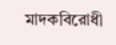মাদকবিরোধী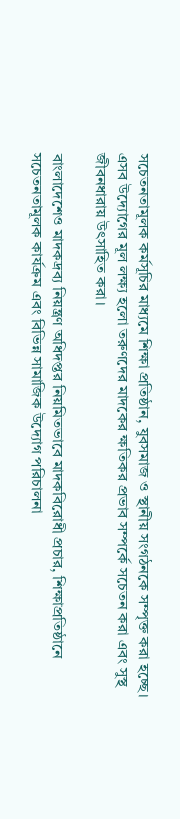সচেতনতামূলক কর্মসূচির মাধ্যমে শিক্ষা প্রতিষ্ঠান, যুবসমাজ ও স্থানীয় সংগঠনকে সম্পৃক্ত করা হচ্ছে। এসব উদ্যোগের মূল লক্ষ্য হলো তরুণদের মাদকের ক্ষতিকর প্রভাব সম্পর্কে সচেতন করা এবং সুস্থ জীবনধারায় উৎসাহিত করা।

বাংলাদেশেও মাদকদ্রব্য নিয়ন্ত্রণ অধিদপ্তর নিয়মিতভাবে মাদকবিরোধী প্রচার, শিক্ষাপ্রতিষ্ঠানে সচেতনতামূলক কার্যক্রম এবং বিভিন্ন সামাজিক উদ্যোগ পরিচালনা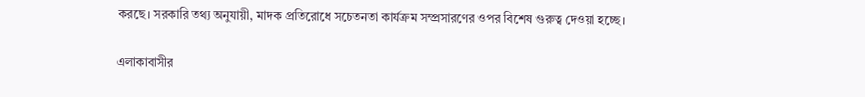করছে। সরকারি তথ্য অনুযায়ী, মাদক প্রতিরোধে সচেতনতা কার্যক্রম সম্প্রসারণের ওপর বিশেষ গুরুত্ব দেওয়া হচ্ছে।

এলাকাবাসীর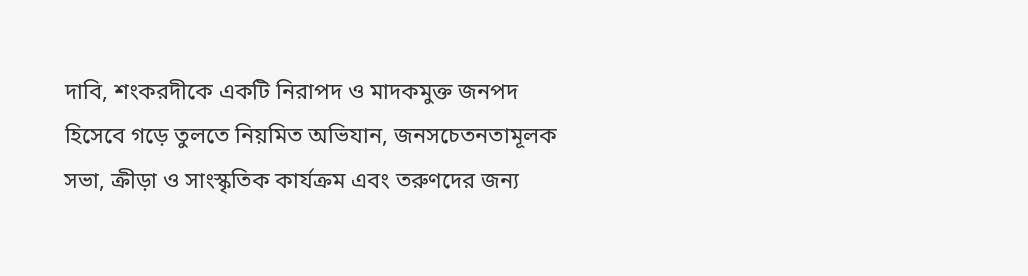দাবি, শংকরদীকে একটি নিরাপদ ও মাদকমুক্ত জনপদ হিসেবে গড়ে তুলতে নিয়মিত অভিযান, জনসচেতনতামূলক সভা, ক্রীড়া ও সাংস্কৃতিক কার্যক্রম এবং তরুণদের জন্য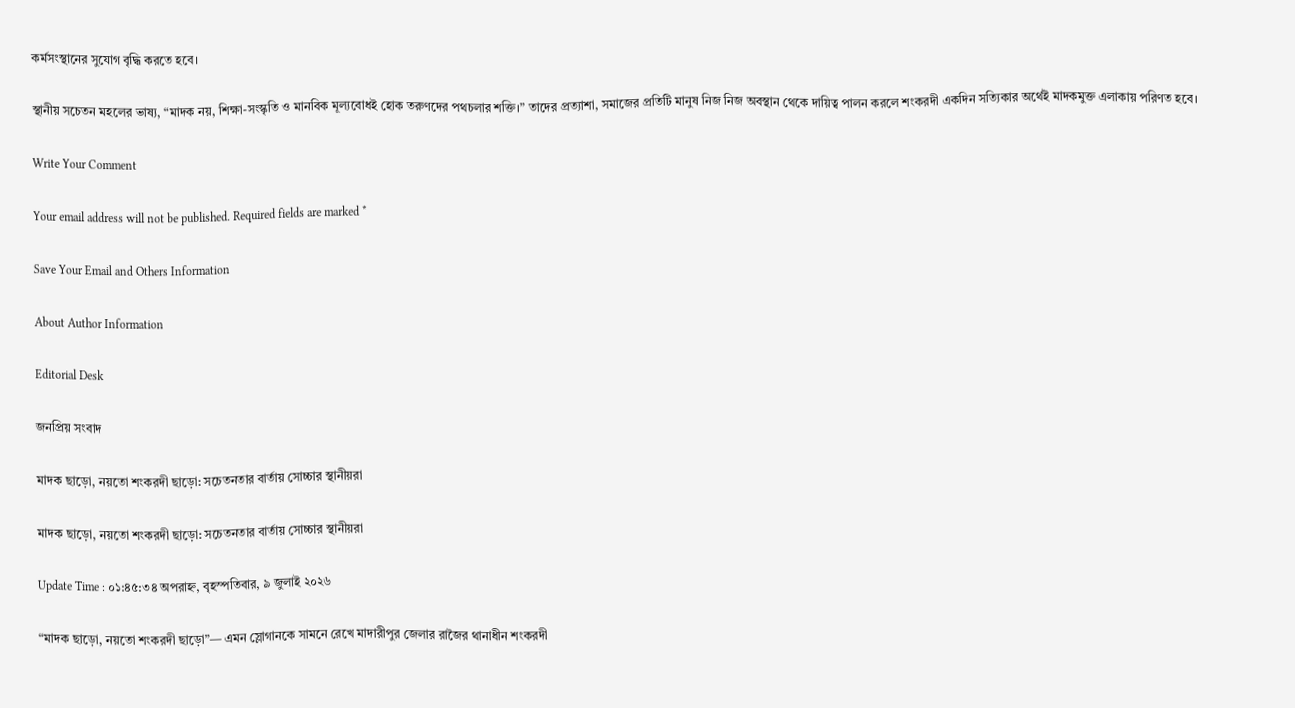কর্মসংস্থানের সুযোগ বৃদ্ধি করতে হবে।

স্থানীয় সচেতন মহলের ভাষ্য, “মাদক নয়, শিক্ষা-সংস্কৃতি ও মানবিক মূল্যবোধই হোক তরুণদের পথচলার শক্তি।” তাদের প্রত্যাশা, সমাজের প্রতিটি মানুষ নিজ নিজ অবস্থান থেকে দায়িত্ব পালন করলে শংকরদী একদিন সত্যিকার অর্থেই মাদকমুক্ত এলাকায় পরিণত হবে।

Write Your Comment

Your email address will not be published. Required fields are marked *

Save Your Email and Others Information

About Author Information

Editorial Desk

জনপ্রিয় সংবাদ

মাদক ছাড়ো, নয়তো শংকরদী ছাড়ো: সচেতনতার বার্তায় সোচ্চার স্থানীয়রা

মাদক ছাড়ো, নয়তো শংকরদী ছাড়ো: সচেতনতার বার্তায় সোচ্চার স্থানীয়রা

Update Time : ০১:৪৫:৩৪ অপরাহ্ন, বৃহস্পতিবার, ৯ জুলাই ২০২৬

“মাদক ছাড়ো, নয়তো শংকরদী ছাড়ো”— এমন স্লোগানকে সামনে রেখে মাদারীপুর জেলার রাজৈর থানাধীন শংকরদী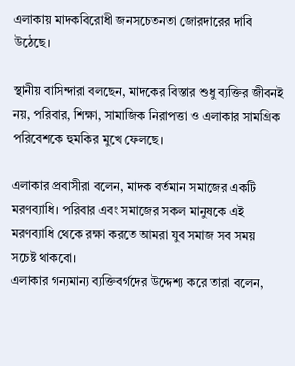এলাকায় মাদকবিরোধী জনসচেতনতা জোরদারের দাবি উঠেছে।

স্থানীয় বাসিন্দারা বলছেন, মাদকের বিস্তার শুধু ব্যক্তির জীবনই নয়, পরিবার, শিক্ষা, সামাজিক নিরাপত্তা ও এলাকার সামগ্রিক পরিবেশকে হুমকির মুখে ফেলছে।

এলাকার প্রবাসীরা বলেন, মাদক বর্তমান সমাজের একটি মরণব্যাধি। পরিবার এবং সমাজের সকল মানুষকে এই মরণব্যাধি থেকে রক্ষা করতে আমরা যুব সমাজ সব সময় সচেষ্ট থাকবো।
এলাকার গন্যমান্য ব্যক্তিবর্গদের উদ্দেশ্য করে তারা বলেন,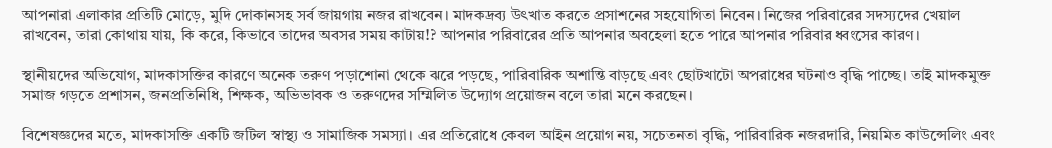আপনারা এলাকার প্রতিটি মোড়ে, মুদি দোকানসহ সর্ব জায়গায় নজর রাখবেন। মাদকদ্রব্য উৎখাত করতে প্রসাশনের সহযোগিতা নিবেন। নিজের পরিবারের সদস্যদের খেয়াল রাখবেন, তারা কোথায় যায়, কি করে, কিভাবে তাদের অবসর সময় কাটায়!? আপনার পরিবারের প্রতি আপনার অবহেলা হতে পারে আপনার পরিবার ধ্বংসের কারণ।

স্থানীয়দের অভিযোগ, মাদকাসক্তির কারণে অনেক তরুণ পড়াশোনা থেকে ঝরে পড়ছে, পারিবারিক অশান্তি বাড়ছে এবং ছোটখাটো অপরাধের ঘটনাও বৃদ্ধি পাচ্ছে। তাই মাদকমুক্ত সমাজ গড়তে প্রশাসন, জনপ্রতিনিধি, শিক্ষক, অভিভাবক ও তরুণদের সম্মিলিত উদ্যোগ প্রয়োজন বলে তারা মনে করছেন।

বিশেষজ্ঞদের মতে, মাদকাসক্তি একটি জটিল স্বাস্থ্য ও সামাজিক সমস্যা। এর প্রতিরোধে কেবল আইন প্রয়োগ নয়, সচেতনতা বৃদ্ধি, পারিবারিক নজরদারি, নিয়মিত কাউন্সেলিং এবং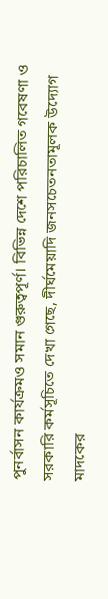পুনর্বাসন কার্যক্রমও সমান গুরুত্বপূর্ণ। বিভিন্ন দেশে পরিচালিত গবেষণা ও সরকারি কর্মসূচিতে দেখা গেছে, দীর্ঘমেয়াদি জনসচেতনতামূলক উদ্যোগ মাদকের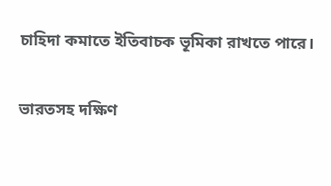চাহিদা কমাতে ইতিবাচক ভূমিকা রাখতে পারে।

ভারতসহ দক্ষিণ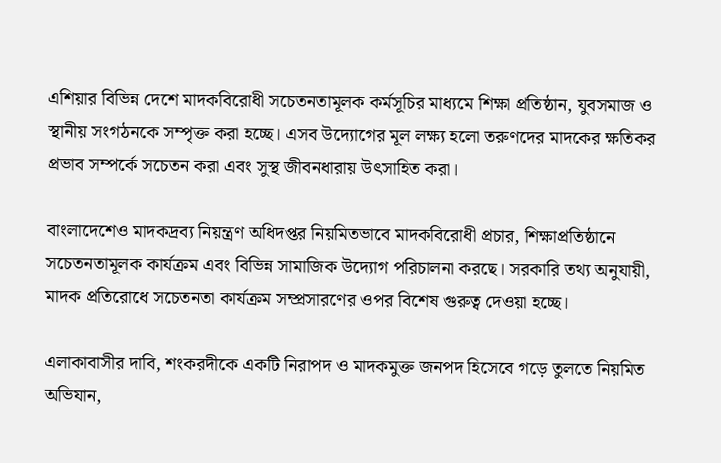এশিয়ার বিভিন্ন দেশে মাদকবিরোধী সচেতনতামূলক কর্মসূচির মাধ্যমে শিক্ষা প্রতিষ্ঠান, যুবসমাজ ও স্থানীয় সংগঠনকে সম্পৃক্ত করা হচ্ছে। এসব উদ্যোগের মূল লক্ষ্য হলো তরুণদের মাদকের ক্ষতিকর প্রভাব সম্পর্কে সচেতন করা এবং সুস্থ জীবনধারায় উৎসাহিত করা।

বাংলাদেশেও মাদকদ্রব্য নিয়ন্ত্রণ অধিদপ্তর নিয়মিতভাবে মাদকবিরোধী প্রচার, শিক্ষাপ্রতিষ্ঠানে সচেতনতামূলক কার্যক্রম এবং বিভিন্ন সামাজিক উদ্যোগ পরিচালনা করছে। সরকারি তথ্য অনুযায়ী, মাদক প্রতিরোধে সচেতনতা কার্যক্রম সম্প্রসারণের ওপর বিশেষ গুরুত্ব দেওয়া হচ্ছে।

এলাকাবাসীর দাবি, শংকরদীকে একটি নিরাপদ ও মাদকমুক্ত জনপদ হিসেবে গড়ে তুলতে নিয়মিত অভিযান,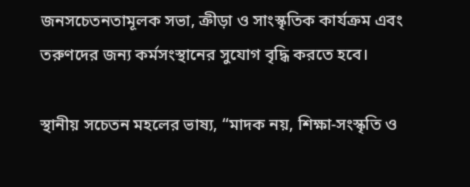জনসচেতনতামূলক সভা, ক্রীড়া ও সাংস্কৃতিক কার্যক্রম এবং তরুণদের জন্য কর্মসংস্থানের সুযোগ বৃদ্ধি করতে হবে।

স্থানীয় সচেতন মহলের ভাষ্য, “মাদক নয়, শিক্ষা-সংস্কৃতি ও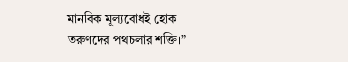মানবিক মূল্যবোধই হোক তরুণদের পথচলার শক্তি।”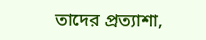তাদের প্রত্যাশা,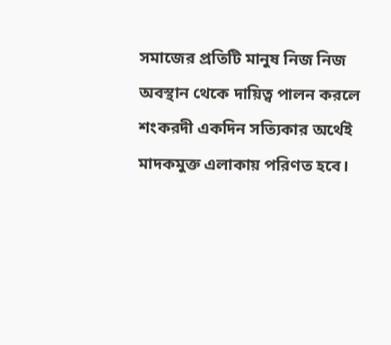সমাজের প্রতিটি মানুষ নিজ নিজ অবস্থান থেকে দায়িত্ব পালন করলে শংকরদী একদিন সত্যিকার অর্থেই মাদকমুক্ত এলাকায় পরিণত হবে।